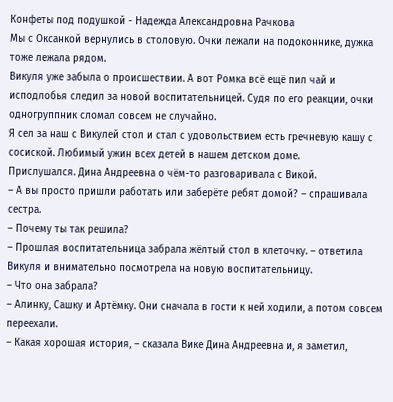Конфеты под подушкой - Надежда Александровна Рачкова
Мы с Оксанкой вернулись в столовую. Очки лежали на подоконнике, дужка тоже лежала рядом.
Викуля уже забыла о происшествии. А вот Ромка всё ещё пил чай и исподлобья следил за новой воспитательницей. Судя по его реакции, очки одногруппник сломал совсем не случайно.
Я сел за наш с Викулей стол и стал с удовольствием есть гречневую кашу с сосиской. Любимый ужин всех детей в нашем детском доме.
Прислушался. Дина Андреевна о чём-то разговаривала с Викой.
– А вы просто пришли работать или заберёте ребят домой? – спрашивала сестра.
– Почему ты так решила?
– Прошлая воспитательница забрала жёлтый стол в клеточку. – ответила Викуля и внимательно посмотрела на новую воспитательницу.
– Что она забрала?
– Алинку, Сашку и Артёмку. Они сначала в гости к ней ходили, а потом совсем переехали.
– Какая хорошая история, – сказала Вике Дина Андреевна и, я заметил,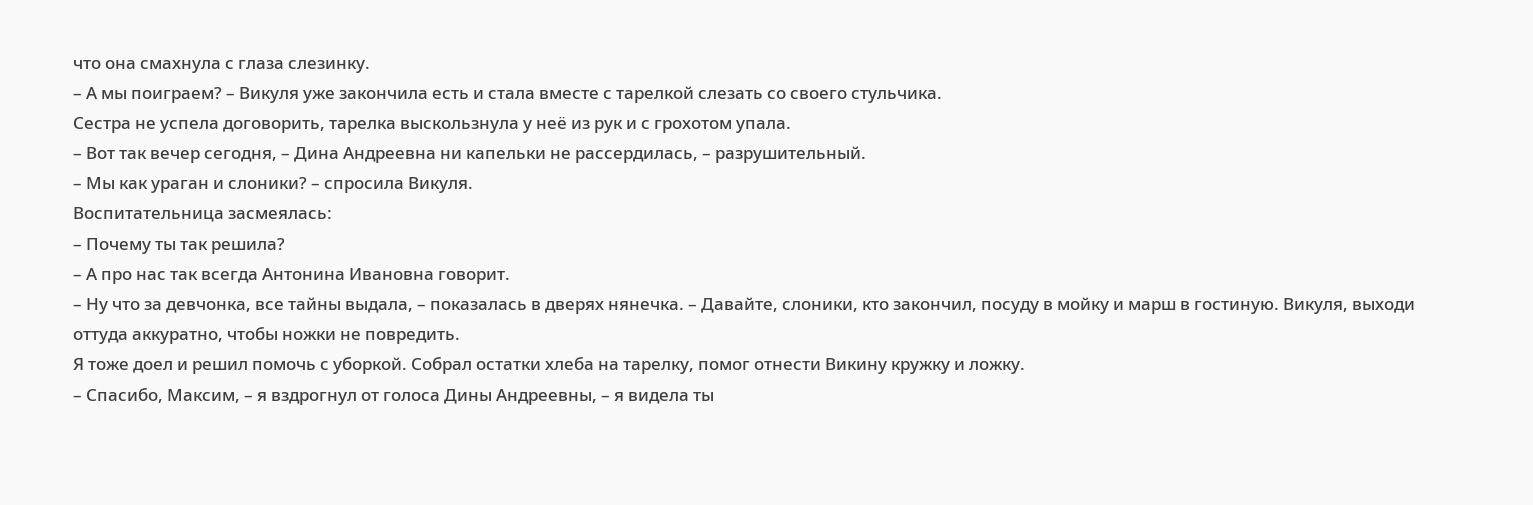что она смахнула с глаза слезинку.
– А мы поиграем? – Викуля уже закончила есть и стала вместе с тарелкой слезать со своего стульчика.
Сестра не успела договорить, тарелка выскользнула у неё из рук и с грохотом упала.
– Вот так вечер сегодня, – Дина Андреевна ни капельки не рассердилась, – разрушительный.
– Мы как ураган и слоники? – спросила Викуля.
Воспитательница засмеялась:
– Почему ты так решила?
– А про нас так всегда Антонина Ивановна говорит.
– Ну что за девчонка, все тайны выдала, – показалась в дверях нянечка. – Давайте, слоники, кто закончил, посуду в мойку и марш в гостиную. Викуля, выходи оттуда аккуратно, чтобы ножки не повредить.
Я тоже доел и решил помочь с уборкой. Собрал остатки хлеба на тарелку, помог отнести Викину кружку и ложку.
– Спасибо, Максим, – я вздрогнул от голоса Дины Андреевны, – я видела ты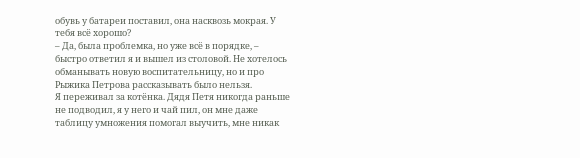обувь у батареи поставил, она насквозь мокрая. У тебя всё хорошо?
– Да, была проблемка, но уже всё в порядке, – быстро ответил я и вышел из столовой. Не хотелось обманывать новую воспитательницу, но и про Рыжика Петрова рассказывать было нельзя.
Я переживал за котёнка. Дядя Петя никогда раньше не подводил, я у него и чай пил, он мне даже таблицу умножения помогал выучить, мне никак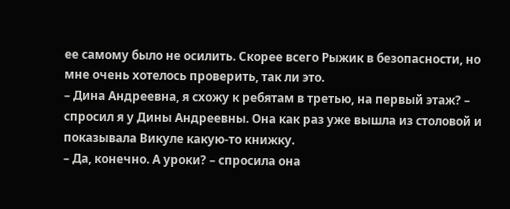ее самому было не осилить. Скорее всего Рыжик в безопасности, но мне очень хотелось проверить, так ли это.
– Дина Андреевна, я схожу к ребятам в третью, на первый этаж? – спросил я у Дины Андреевны. Она как раз уже вышла из столовой и показывала Викуле какую-то книжку.
– Да, конечно. А уроки? – спросила она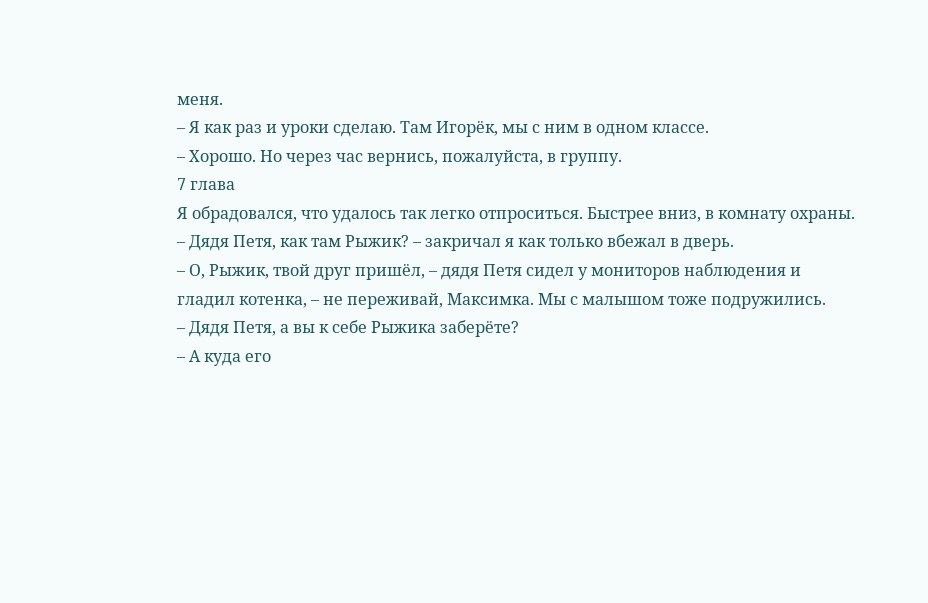меня.
– Я как раз и уроки сделаю. Там Игорёк, мы с ним в одном классе.
– Хорошо. Но через час вернись, пожалуйста, в группу.
7 глава
Я обрадовался, что удалось так легко отпроситься. Быстрее вниз, в комнату охраны.
– Дядя Петя, как там Рыжик? – закричал я как только вбежал в дверь.
– О, Рыжик, твой друг пришёл, – дядя Петя сидел у мониторов наблюдения и гладил котенка, – не переживай, Максимка. Мы с малышом тоже подружились.
– Дядя Петя, а вы к себе Рыжика заберёте?
– А куда его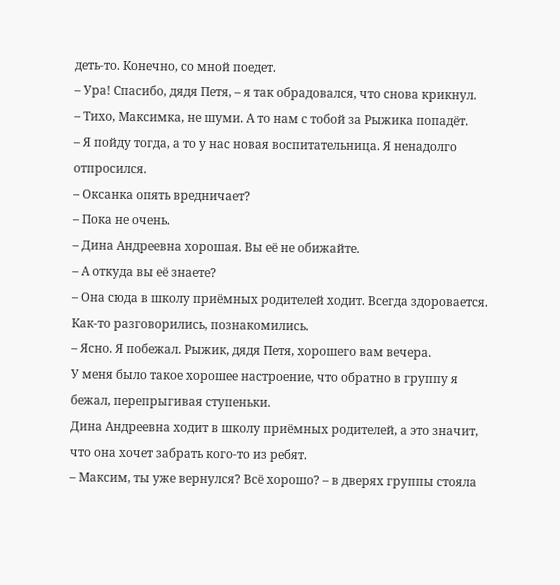деть-то. Конечно, со мной поедет.
– Ура! Спасибо, дядя Петя, – я так обрадовался, что снова крикнул.
– Тихо, Максимка, не шуми. А то нам с тобой за Рыжика попадёт.
– Я пойду тогда, а то у нас новая воспитательница. Я ненадолго отпросился.
– Оксанка опять вредничает?
– Пока не очень.
– Дина Андреевна хорошая. Вы её не обижайте.
– А откуда вы её знаете?
– Она сюда в школу приёмных родителей ходит. Всегда здоровается. Как-то разговорились, познакомились.
– Ясно. Я побежал. Рыжик, дядя Петя, хорошего вам вечера.
У меня было такое хорошее настроение, что обратно в группу я бежал, перепрыгивая ступеньки.
Дина Андреевна ходит в школу приёмных родителей, а это значит, что она хочет забрать кого-то из ребят.
– Максим, ты уже вернулся? Всё хорошо? – в дверях группы стояла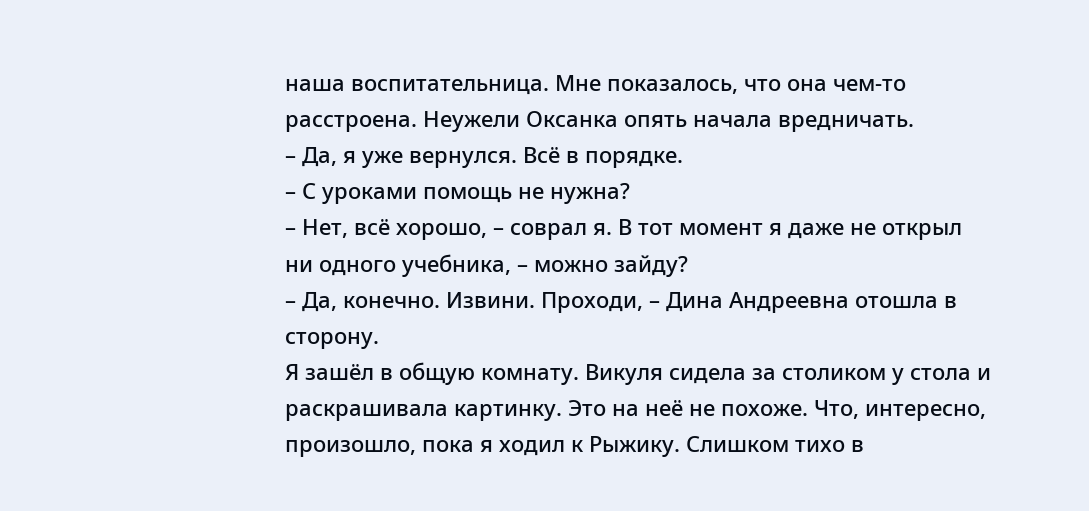наша воспитательница. Мне показалось, что она чем-то расстроена. Неужели Оксанка опять начала вредничать.
– Да, я уже вернулся. Всё в порядке.
– С уроками помощь не нужна?
– Нет, всё хорошо, – соврал я. В тот момент я даже не открыл ни одного учебника, – можно зайду?
– Да, конечно. Извини. Проходи, – Дина Андреевна отошла в сторону.
Я зашёл в общую комнату. Викуля сидела за столиком у стола и раскрашивала картинку. Это на неё не похоже. Что, интересно, произошло, пока я ходил к Рыжику. Слишком тихо в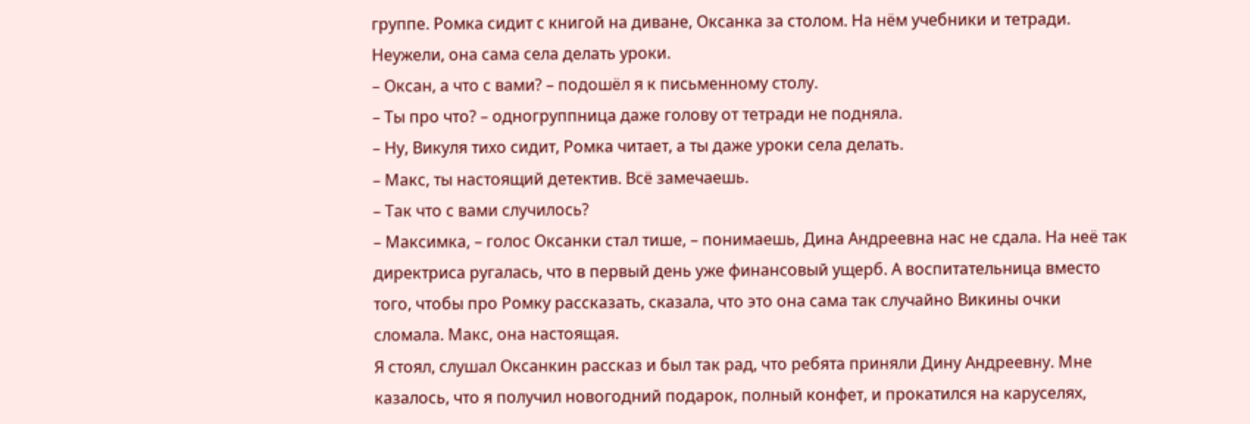группе. Ромка сидит с книгой на диване, Оксанка за столом. На нём учебники и тетради. Неужели, она сама села делать уроки.
– Оксан, а что с вами? – подошёл я к письменному столу.
– Ты про что? – одногруппница даже голову от тетради не подняла.
– Ну, Викуля тихо сидит, Ромка читает, а ты даже уроки села делать.
– Макс, ты настоящий детектив. Всё замечаешь.
– Так что с вами случилось?
– Максимка, – голос Оксанки стал тише, – понимаешь, Дина Андреевна нас не сдала. На неё так директриса ругалась, что в первый день уже финансовый ущерб. А воспитательница вместо того, чтобы про Ромку рассказать, сказала, что это она сама так случайно Викины очки сломала. Макс, она настоящая.
Я стоял, слушал Оксанкин рассказ и был так рад, что ребята приняли Дину Андреевну. Мне казалось, что я получил новогодний подарок, полный конфет, и прокатился на каруселях,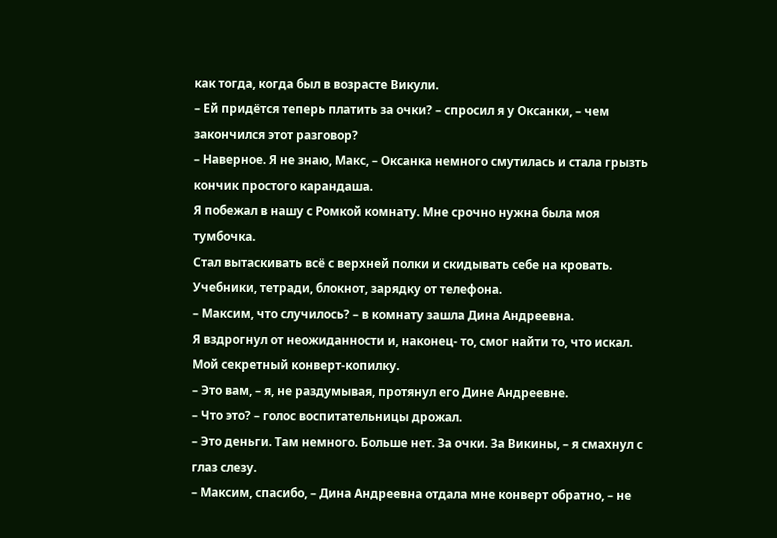как тогда, когда был в возрасте Викули.
– Ей придётся теперь платить за очки? – спросил я у Оксанки, – чем закончился этот разговор?
– Наверное. Я не знаю, Макс, – Оксанка немного смутилась и стала грызть кончик простого карандаша.
Я побежал в нашу с Ромкой комнату. Мне срочно нужна была моя тумбочка.
Стал вытаскивать всё с верхней полки и скидывать себе на кровать. Учебники, тетради, блокнот, зарядку от телефона.
– Максим, что случилось? – в комнату зашла Дина Андреевна.
Я вздрогнул от неожиданности и, наконец- то, смог найти то, что искал. Мой секретный конверт-копилку.
– Это вам, – я, не раздумывая, протянул его Дине Андреевне.
– Что это? – голос воспитательницы дрожал.
– Это деньги. Там немного. Больше нет. За очки. За Викины, – я смахнул с глаз слезу.
– Максим, спасибо, – Дина Андреевна отдала мне конверт обратно, – не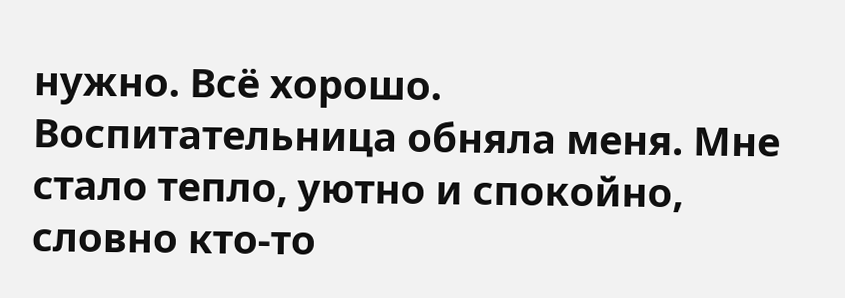нужно. Всё хорошо.
Воспитательница обняла меня. Мне стало тепло, уютно и спокойно, словно кто-то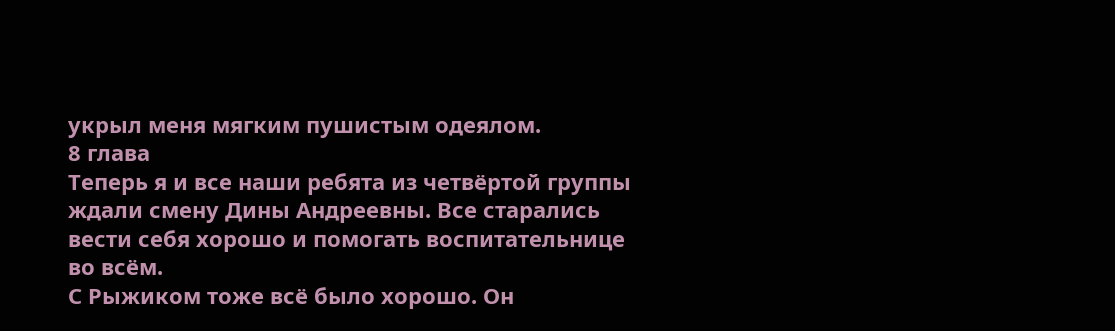укрыл меня мягким пушистым одеялом.
8 глава
Теперь я и все наши ребята из четвёртой группы ждали смену Дины Андреевны. Все старались вести себя хорошо и помогать воспитательнице во всём.
С Рыжиком тоже всё было хорошо. Он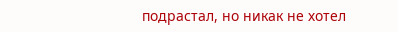подрастал, но никак не хотел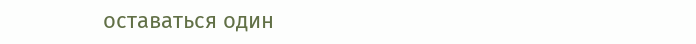оставаться один